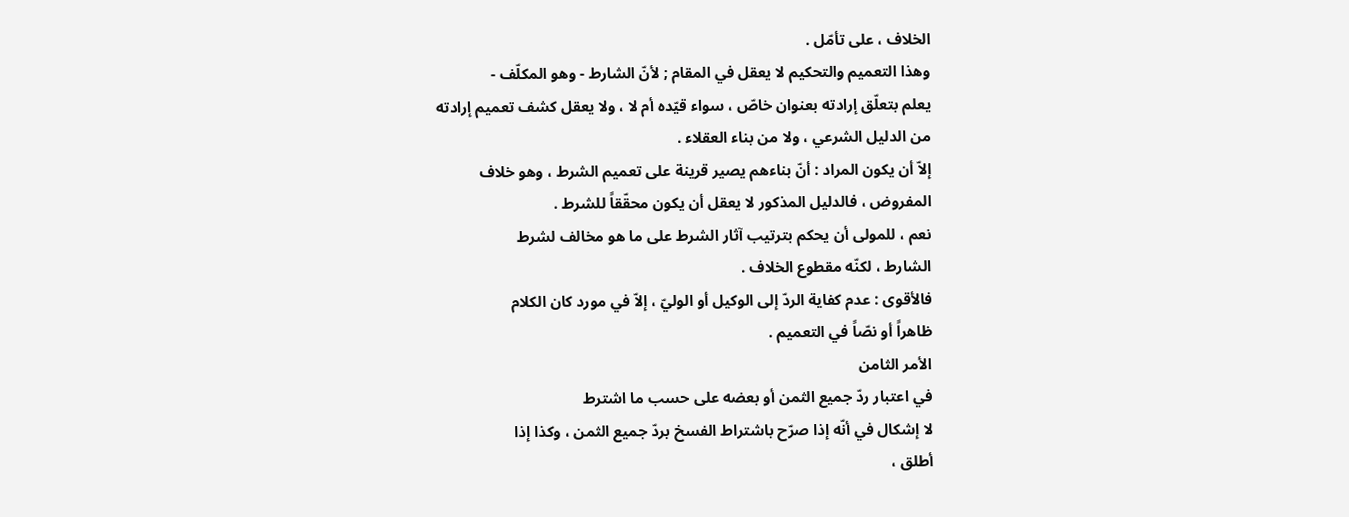الخلاف ، على تأمّل .
وهذا التعميم والتحكيم لا يعقل في المقام ; لأنّ الشارط - وهو المكلّف -
يعلم بتعلّق إرادته بعنوان خاصّ ، سواء قيّده أم لا ، ولا يعقل كشف تعميم إرادته
من الدليل الشرعي ، ولا من بناء العقلاء .
إلاّ أن يكون المراد : أنّ بناءهم يصير قرينة على تعميم الشرط ، وهو خلاف
المفروض ، فالدليل المذكور لا يعقل أن يكون محقّقاً للشرط .
نعم ، للمولى أن يحكم بترتيب آثار الشرط على ما هو مخالف لشرط
الشارط ، لكنّه مقطوع الخلاف .
فالأقوى : عدم كفاية الردّ إلى الوكيل أو الوليّ ، إلاّ في مورد كان الكلام
ظاهراً أو نصّاً في التعميم .
الأمر الثامن
في اعتبار ردّ جميع الثمن أو بعضه على حسب ما اشترط
لا إشكال في أنّه إذا صرّح باشتراط الفسخ بردّ جميع الثمن ، وكذا إذا
أطلق ،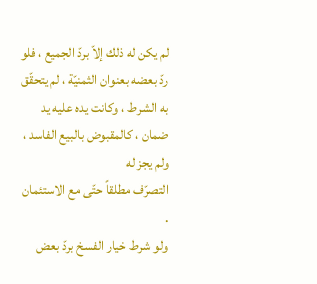لم يكن له ذلك إلاّ بردّ الجميع ، فلو ردّ بعضه بعنوان الثمنيّة ، لم يتحقّق
به الشرط ، وكانت يده عليه يد ضمان ، كالمقبوض بالبيع الفاسد ، ولم يجز له
التصرّف مطلقاً حتّى مع الاستئمان .
ولو شرط خيار الفسخ بردّ بعض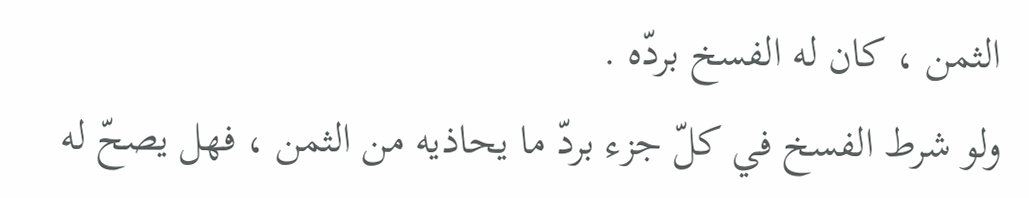الثمن ، كان له الفسخ بردّه .
ولو شرط الفسخ في كلّ جزء بردّ ما يحاذيه من الثمن ، فهل يصحّ له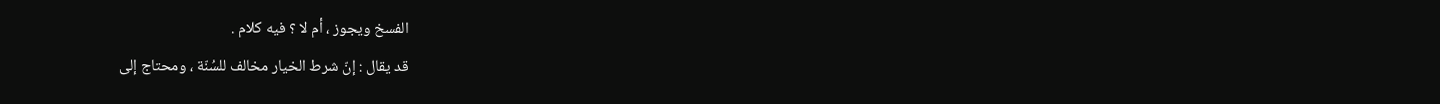الفسخ ويجوز ، أم لا ؟ فيه كلام .
قد يقال : إنّ شرط الخيار مخالف للسُنّة ، ومحتاج إلى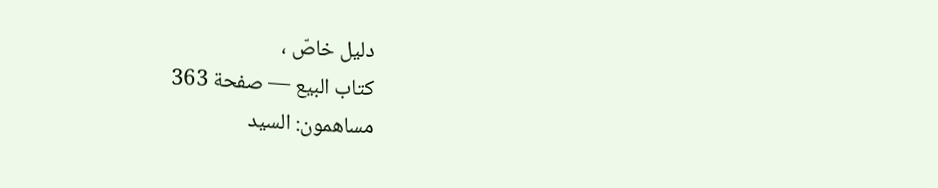دليل خاصّ ،
كتاب البيع — صفحة 363
مساهمون: السيد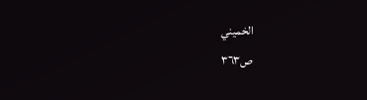الخميني
ص٣٦٣